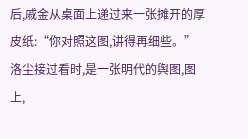后,戚金从桌面上递过来一张摊开的厚皮纸:“你对照这图,讲得再细些。”
洛尘接过看时,是一张明代的舆图,图上,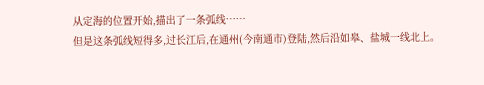从定海的位置开始,描出了一条弧线……
但是这条弧线短得多,过长江后,在通州(今南通市)登陆,然后沿如皋、盐城一线北上。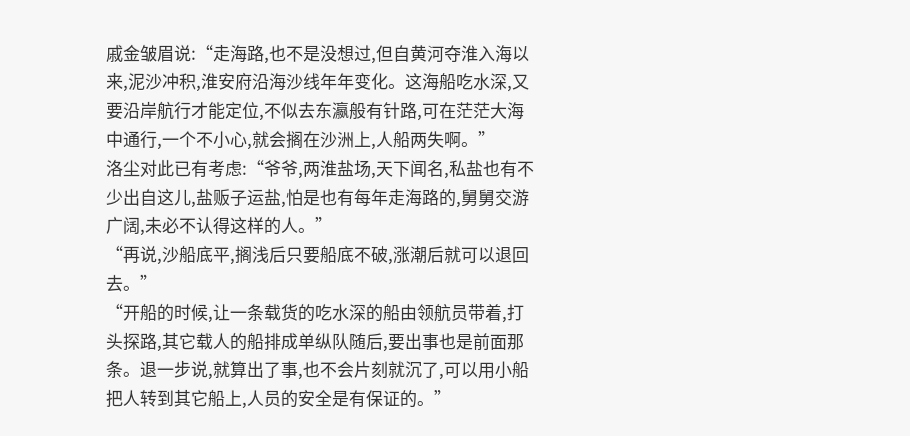戚金皱眉说:“走海路,也不是没想过,但自黄河夺淮入海以来,泥沙冲积,淮安府沿海沙线年年变化。这海船吃水深,又要沿岸航行才能定位,不似去东瀛般有针路,可在茫茫大海中通行,一个不小心,就会搁在沙洲上,人船两失啊。”
洛尘对此已有考虑:“爷爷,两淮盐场,天下闻名,私盐也有不少出自这儿,盐贩子运盐,怕是也有每年走海路的,舅舅交游广阔,未必不认得这样的人。”
“再说,沙船底平,搁浅后只要船底不破,涨潮后就可以退回去。”
“开船的时候,让一条载货的吃水深的船由领航员带着,打头探路,其它载人的船排成单纵队随后,要出事也是前面那条。退一步说,就算出了事,也不会片刻就沉了,可以用小船把人转到其它船上,人员的安全是有保证的。”